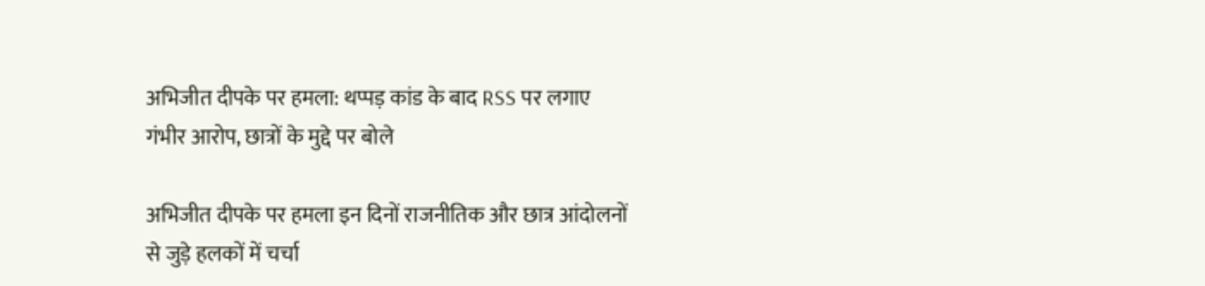अभिजीत दीपके पर हमला: थप्पड़ कांड के बाद RSS पर लगाए गंभीर आरोप, छात्रों के मुद्दे पर बोले

अभिजीत दीपके पर हमला इन दिनों राजनीतिक और छात्र आंदोलनों से जुड़े हलकों में चर्चा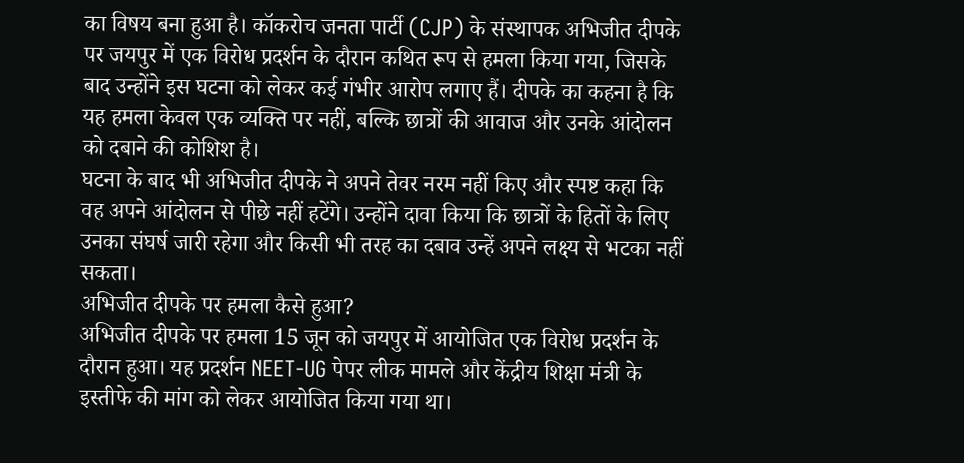का विषय बना हुआ है। कॉकरोच जनता पार्टी (CJP) के संस्थापक अभिजीत दीपके पर जयपुर में एक विरोध प्रदर्शन के दौरान कथित रूप से हमला किया गया, जिसके बाद उन्होंने इस घटना को लेकर कई गंभीर आरोप लगाए हैं। दीपके का कहना है कि यह हमला केवल एक व्यक्ति पर नहीं, बल्कि छात्रों की आवाज और उनके आंदोलन को दबाने की कोशिश है।
घटना के बाद भी अभिजीत दीपके ने अपने तेवर नरम नहीं किए और स्पष्ट कहा कि वह अपने आंदोलन से पीछे नहीं हटेंगे। उन्होंने दावा किया कि छात्रों के हितों के लिए उनका संघर्ष जारी रहेगा और किसी भी तरह का दबाव उन्हें अपने लक्ष्य से भटका नहीं सकता।
अभिजीत दीपके पर हमला कैसे हुआ?
अभिजीत दीपके पर हमला 15 जून को जयपुर में आयोजित एक विरोध प्रदर्शन के दौरान हुआ। यह प्रदर्शन NEET-UG पेपर लीक मामले और केंद्रीय शिक्षा मंत्री के इस्तीफे की मांग को लेकर आयोजित किया गया था।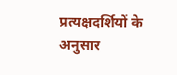प्रत्यक्षदर्शियों के अनुसार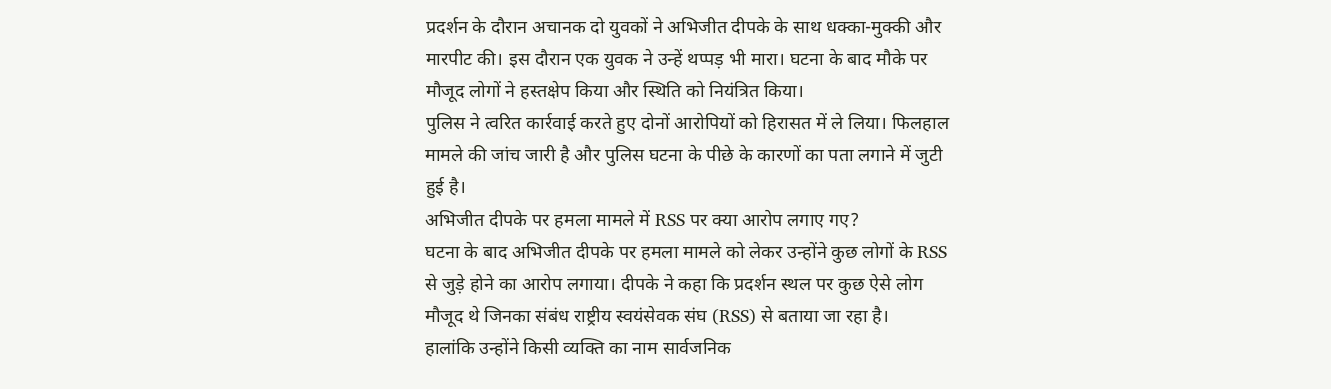प्रदर्शन के दौरान अचानक दो युवकों ने अभिजीत दीपके के साथ धक्का-मुक्की और मारपीट की। इस दौरान एक युवक ने उन्हें थप्पड़ भी मारा। घटना के बाद मौके पर मौजूद लोगों ने हस्तक्षेप किया और स्थिति को नियंत्रित किया।
पुलिस ने त्वरित कार्रवाई करते हुए दोनों आरोपियों को हिरासत में ले लिया। फिलहाल मामले की जांच जारी है और पुलिस घटना के पीछे के कारणों का पता लगाने में जुटी हुई है।
अभिजीत दीपके पर हमला मामले में RSS पर क्या आरोप लगाए गए?
घटना के बाद अभिजीत दीपके पर हमला मामले को लेकर उन्होंने कुछ लोगों के RSS से जुड़े होने का आरोप लगाया। दीपके ने कहा कि प्रदर्शन स्थल पर कुछ ऐसे लोग मौजूद थे जिनका संबंध राष्ट्रीय स्वयंसेवक संघ (RSS) से बताया जा रहा है।
हालांकि उन्होंने किसी व्यक्ति का नाम सार्वजनिक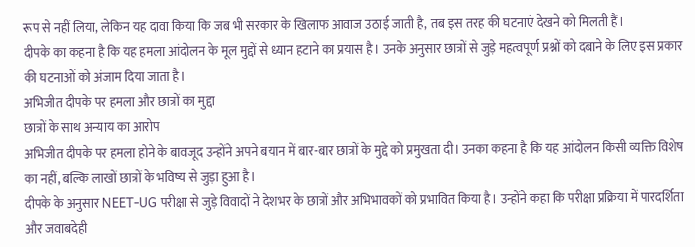रूप से नहीं लिया, लेकिन यह दावा किया कि जब भी सरकार के खिलाफ आवाज उठाई जाती है, तब इस तरह की घटनाएं देखने को मिलती हैं।
दीपके का कहना है कि यह हमला आंदोलन के मूल मुद्दों से ध्यान हटाने का प्रयास है। उनके अनुसार छात्रों से जुड़े महत्वपूर्ण प्रश्नों को दबाने के लिए इस प्रकार की घटनाओं को अंजाम दिया जाता है।
अभिजीत दीपके पर हमला और छात्रों का मुद्दा
छात्रों के साथ अन्याय का आरोप
अभिजीत दीपके पर हमला होने के बावजूद उन्होंने अपने बयान में बार-बार छात्रों के मुद्दे को प्रमुखता दी। उनका कहना है कि यह आंदोलन किसी व्यक्ति विशेष का नहीं, बल्कि लाखों छात्रों के भविष्य से जुड़ा हुआ है।
दीपके के अनुसार NEET-UG परीक्षा से जुड़े विवादों ने देशभर के छात्रों और अभिभावकों को प्रभावित किया है। उन्होंने कहा कि परीक्षा प्रक्रिया में पारदर्शिता और जवाबदेही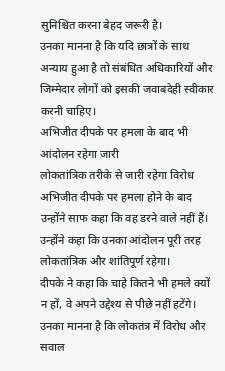सुनिश्चित करना बेहद जरूरी है।
उनका मानना है कि यदि छात्रों के साथ अन्याय हुआ है तो संबंधित अधिकारियों और जिम्मेदार लोगों को इसकी जवाबदेही स्वीकार करनी चाहिए।
अभिजीत दीपके पर हमला के बाद भी आंदोलन रहेगा जारी
लोकतांत्रिक तरीके से जारी रहेगा विरोध
अभिजीत दीपके पर हमला होने के बाद उन्होंने साफ कहा कि वह डरने वाले नहीं हैं। उन्होंने कहा कि उनका आंदोलन पूरी तरह लोकतांत्रिक और शांतिपूर्ण रहेगा।
दीपके ने कहा कि चाहे कितने भी हमले क्यों न हों, वे अपने उद्देश्य से पीछे नहीं हटेंगे। उनका मानना है कि लोकतंत्र में विरोध और सवाल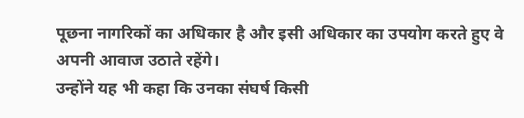पूछना नागरिकों का अधिकार है और इसी अधिकार का उपयोग करते हुए वे अपनी आवाज उठाते रहेंगे।
उन्होंने यह भी कहा कि उनका संघर्ष किसी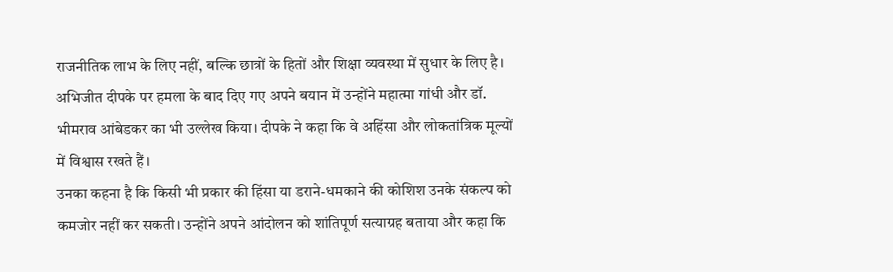राजनीतिक लाभ के लिए नहीं, बल्कि छात्रों के हितों और शिक्षा व्यवस्था में सुधार के लिए है।
अभिजीत दीपके पर हमला के बाद दिए गए अपने बयान में उन्होंने महात्मा गांधी और डॉ. भीमराव आंबेडकर का भी उल्लेख किया। दीपके ने कहा कि वे अहिंसा और लोकतांत्रिक मूल्यों में विश्वास रखते हैं।
उनका कहना है कि किसी भी प्रकार की हिंसा या डराने-धमकाने की कोशिश उनके संकल्प को कमजोर नहीं कर सकती। उन्होंने अपने आंदोलन को शांतिपूर्ण सत्याग्रह बताया और कहा कि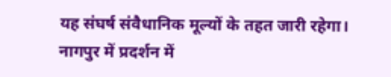यह संघर्ष संवैधानिक मूल्यों के तहत जारी रहेगा।
नागपुर में प्रदर्शन में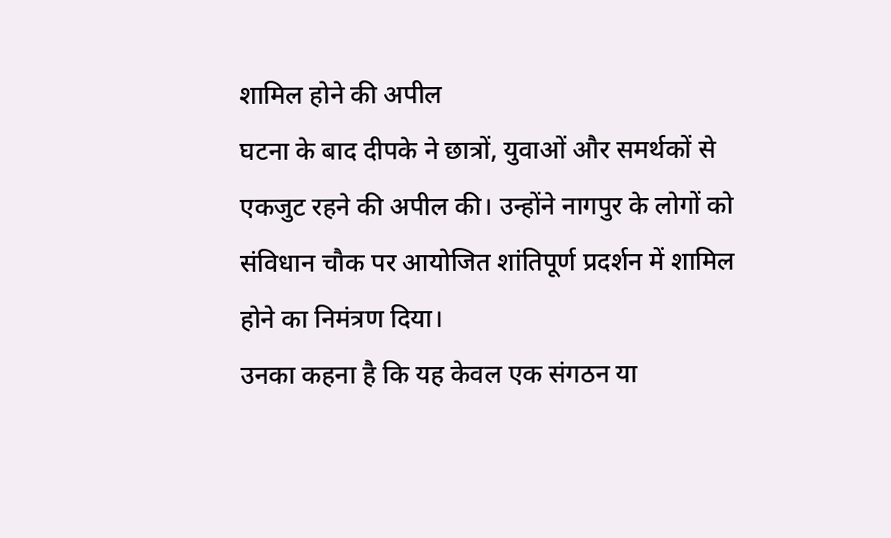शामिल होने की अपील
घटना के बाद दीपके ने छात्रों, युवाओं और समर्थकों से एकजुट रहने की अपील की। उन्होंने नागपुर के लोगों को संविधान चौक पर आयोजित शांतिपूर्ण प्रदर्शन में शामिल होने का निमंत्रण दिया।
उनका कहना है कि यह केवल एक संगठन या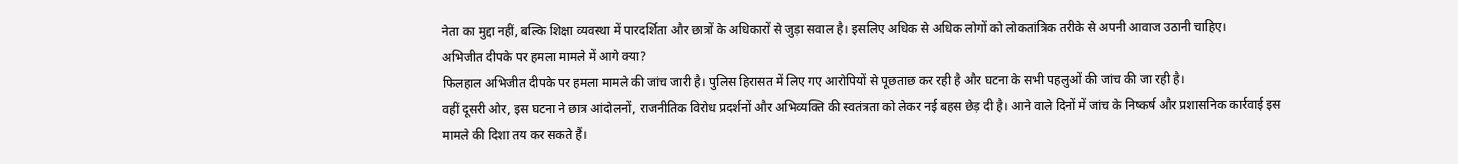नेता का मुद्दा नहीं, बल्कि शिक्षा व्यवस्था में पारदर्शिता और छात्रों के अधिकारों से जुड़ा सवाल है। इसलिए अधिक से अधिक लोगों को लोकतांत्रिक तरीके से अपनी आवाज उठानी चाहिए।
अभिजीत दीपके पर हमला मामले में आगे क्या?
फिलहाल अभिजीत दीपके पर हमला मामले की जांच जारी है। पुलिस हिरासत में लिए गए आरोपियों से पूछताछ कर रही है और घटना के सभी पहलुओं की जांच की जा रही है।
वहीं दूसरी ओर, इस घटना ने छात्र आंदोलनों, राजनीतिक विरोध प्रदर्शनों और अभिव्यक्ति की स्वतंत्रता को लेकर नई बहस छेड़ दी है। आने वाले दिनों में जांच के निष्कर्ष और प्रशासनिक कार्रवाई इस मामले की दिशा तय कर सकते हैं।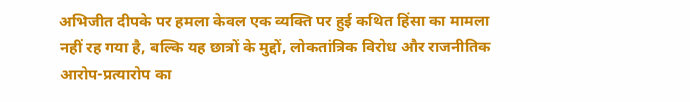अभिजीत दीपके पर हमला केवल एक व्यक्ति पर हुई कथित हिंसा का मामला नहीं रह गया है, बल्कि यह छात्रों के मुद्दों, लोकतांत्रिक विरोध और राजनीतिक आरोप-प्रत्यारोप का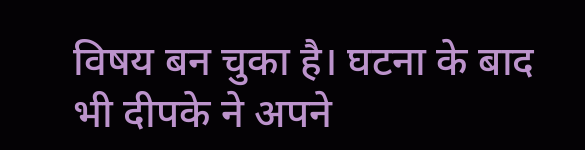विषय बन चुका है। घटना के बाद भी दीपके ने अपने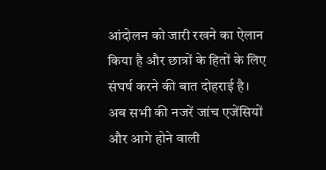आंदोलन को जारी रखने का ऐलान किया है और छात्रों के हितों के लिए संघर्ष करने की बात दोहराई है। अब सभी की नजरें जांच एजेंसियों और आगे होने वाली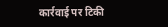कार्रवाई पर टिकी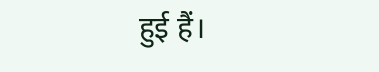हुई हैं।